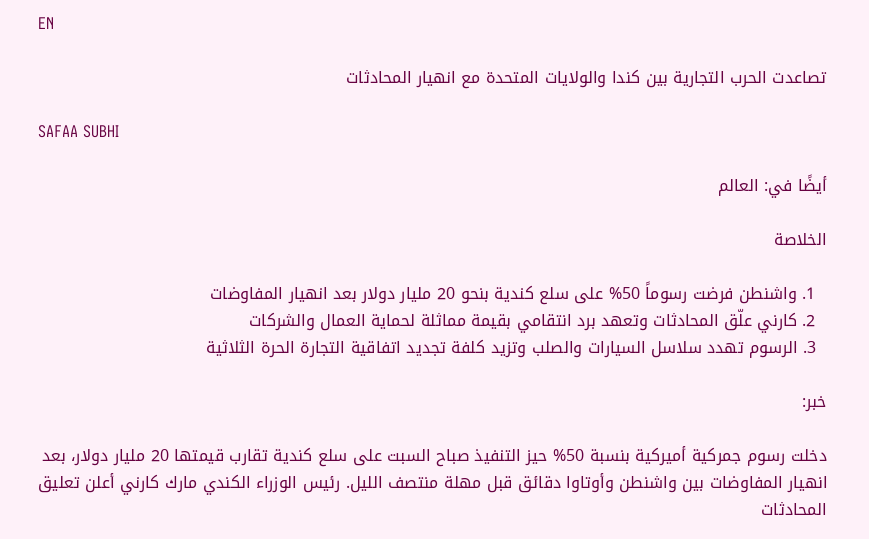EN

تصاعدت الحرب التجارية بين كندا والولايات المتحدة مع انهيار المحادثات

SAFAA SUBHI

أيضًا في: العالم

الخلاصة

  1. واشنطن فرضت رسوماً 50% على سلع كندية بنحو 20 مليار دولار بعد انهيار المفاوضات
  2. كارني علّق المحادثات وتعهد برد انتقامي بقيمة مماثلة لحماية العمال والشركات
  3. الرسوم تهدد سلاسل السيارات والصلب وتزيد كلفة تجديد اتفاقية التجارة الحرة الثلاثية

خبر:

دخلت رسوم جمركية أميركية بنسبة 50% حيز التنفيذ صباح السبت على سلع كندية تقارب قيمتها 20 مليار دولار، بعد انهيار المفاوضات بين واشنطن وأوتاوا دقائق قبل مهلة منتصف الليل. رئيس الوزراء الكندي مارك كارني أعلن تعليق المحادثات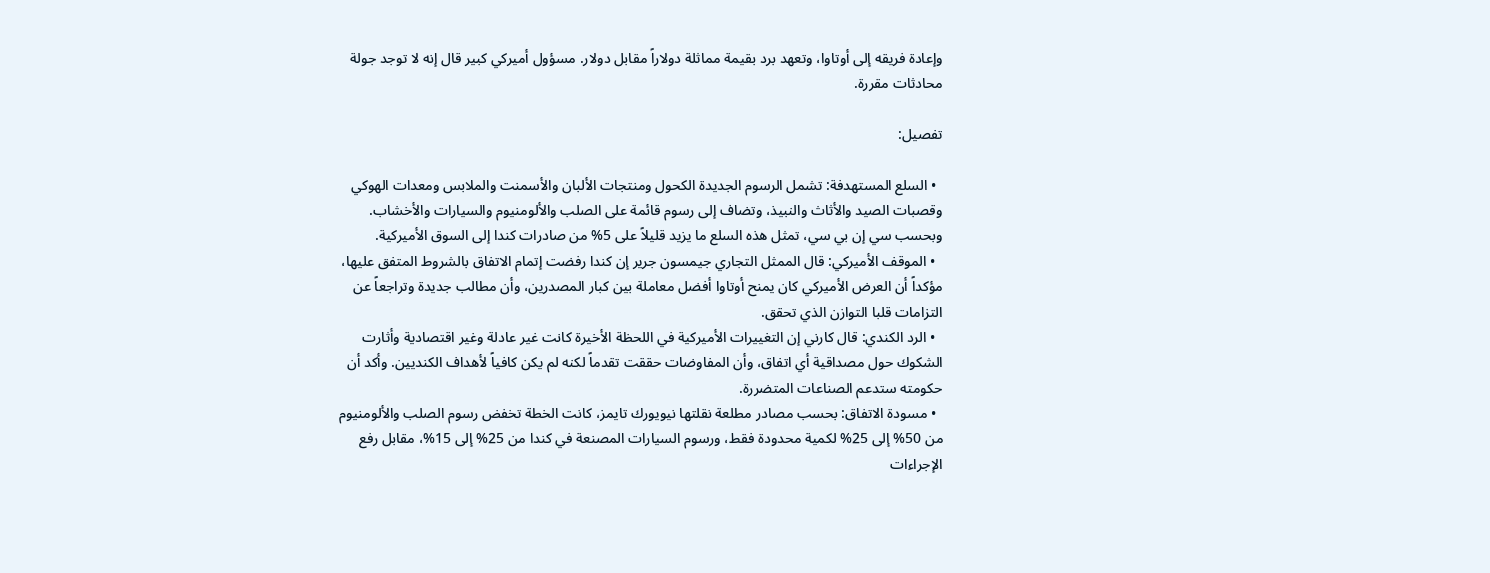وإعادة فريقه إلى أوتاوا، وتعهد برد بقيمة مماثلة دولاراً مقابل دولار. مسؤول أميركي كبير قال إنه لا توجد جولة محادثات مقررة.

تفصيل:

  • السلع المستهدفة: تشمل الرسوم الجديدة الكحول ومنتجات الألبان والأسمنت والملابس ومعدات الهوكي وقصبات الصيد والأثاث والنبيذ، وتضاف إلى رسوم قائمة على الصلب والألومنيوم والسيارات والأخشاب. وبحسب سي إن بي سي، تمثل هذه السلع ما يزيد قليلاً على 5% من صادرات كندا إلى السوق الأميركية.
  • الموقف الأميركي: قال الممثل التجاري جيمسون جرير إن كندا رفضت إتمام الاتفاق بالشروط المتفق عليها، مؤكداً أن العرض الأميركي كان يمنح أوتاوا أفضل معاملة بين كبار المصدرين، وأن مطالب جديدة وتراجعاً عن التزامات قلبا التوازن الذي تحقق.
  • الرد الكندي: قال كارني إن التغييرات الأميركية في اللحظة الأخيرة كانت غير عادلة وغير اقتصادية وأثارت الشكوك حول مصداقية أي اتفاق، وأن المفاوضات حققت تقدماً لكنه لم يكن كافياً لأهداف الكنديين. وأكد أن حكومته ستدعم الصناعات المتضررة.
  • مسودة الاتفاق: بحسب مصادر مطلعة نقلتها نيويورك تايمز، كانت الخطة تخفض رسوم الصلب والألومنيوم من 50% إلى 25% لكمية محدودة فقط، ورسوم السيارات المصنعة في كندا من 25% إلى 15%، مقابل رفع الإجراءات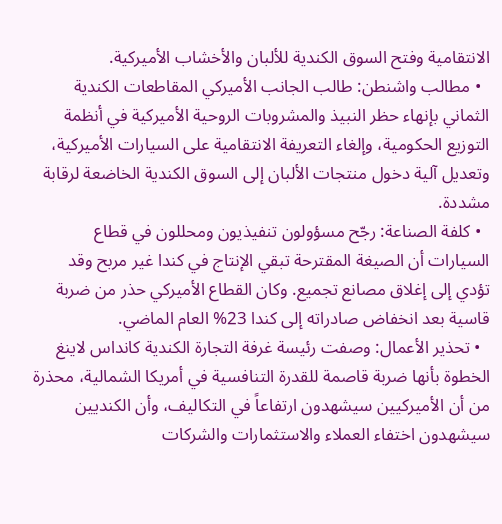الانتقامية وفتح السوق الكندية للألبان والأخشاب الأميركية.
  • مطالب واشنطن: طالب الجانب الأميركي المقاطعات الكندية الثماني بإنهاء حظر النبيذ والمشروبات الروحية الأميركية في أنظمة التوزيع الحكومية، وإلغاء التعريفة الانتقامية على السيارات الأميركية، وتعديل آلية دخول منتجات الألبان إلى السوق الكندية الخاضعة لرقابة مشددة.
  • كلفة الصناعة: رجّح مسؤولون تنفيذيون ومحللون في قطاع السيارات أن الصيغة المقترحة تبقي الإنتاج في كندا غير مربح وقد تؤدي إلى إغلاق مصانع تجميع. وكان القطاع الأميركي حذر من ضربة قاسية بعد انخفاض صادراته إلى كندا 23% العام الماضي.
  • تحذير الأعمال: وصفت رئيسة غرفة التجارة الكندية كانداس لاينغ الخطوة بأنها ضربة قاصمة للقدرة التنافسية في أمريكا الشمالية، محذرة من أن الأميركيين سيشهدون ارتفاعاً في التكاليف، وأن الكنديين سيشهدون اختفاء العملاء والاستثمارات والشركات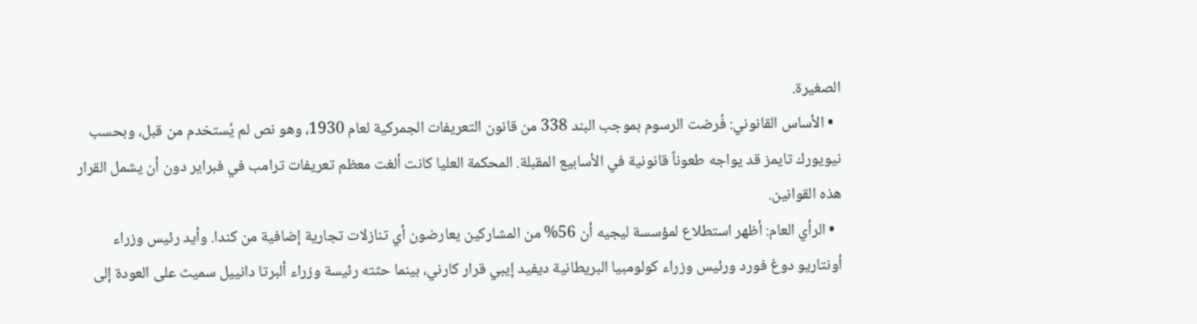الصغيرة.
  • الأساس القانوني: فُرضت الرسوم بموجب البند 338 من قانون التعريفات الجمركية لعام 1930، وهو نص لم يُستخدم من قبل، وبحسب نيويورك تايمز قد يواجه طعوناً قانونية في الأسابيع المقبلة. المحكمة العليا كانت ألغت معظم تعريفات ترامب في فبراير دون أن يشمل القرار هذه القوانين.
  • الرأي العام: أظهر استطلاع لمؤسسة ليجيه أن 56% من المشاركين يعارضون أي تنازلات تجارية إضافية من كندا. وأيد رئيس وزراء أونتاريو دوغ فورد ورئيس وزراء كولومبيا البريطانية ديفيد إيبي قرار كارني، بينما حثته رئيسة وزراء ألبرتا دانييل سميث على العودة إلى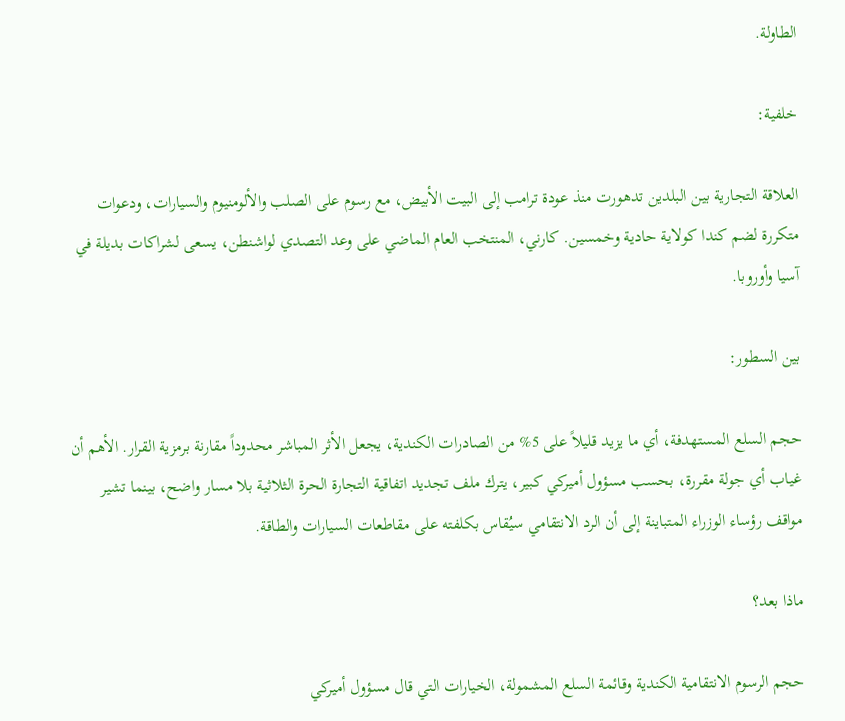الطاولة.

خلفية:

العلاقة التجارية بين البلدين تدهورت منذ عودة ترامب إلى البيت الأبيض، مع رسوم على الصلب والألومنيوم والسيارات، ودعوات متكررة لضم كندا كولاية حادية وخمسين. كارني، المنتخب العام الماضي على وعد التصدي لواشنطن، يسعى لشراكات بديلة في آسيا وأوروبا.

بين السطور:

حجم السلع المستهدفة، أي ما يزيد قليلاً على 5% من الصادرات الكندية، يجعل الأثر المباشر محدوداً مقارنة برمزية القرار. الأهم أن غياب أي جولة مقررة، بحسب مسؤول أميركي كبير، يترك ملف تجديد اتفاقية التجارة الحرة الثلاثية بلا مسار واضح، بينما تشير مواقف رؤساء الوزراء المتباينة إلى أن الرد الانتقامي سيُقاس بكلفته على مقاطعات السيارات والطاقة.

ماذا بعد؟

حجم الرسوم الانتقامية الكندية وقائمة السلع المشمولة، الخيارات التي قال مسؤول أميركي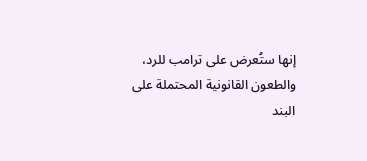إنها ستُعرض على ترامب للرد، والطعون القانونية المحتملة على البند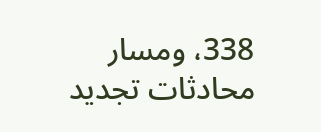338، ومسار محادثات تجديد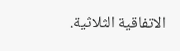الاتفاقية الثلاثية.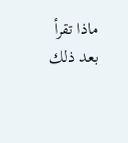ماذا تقرأ بعد ذلك